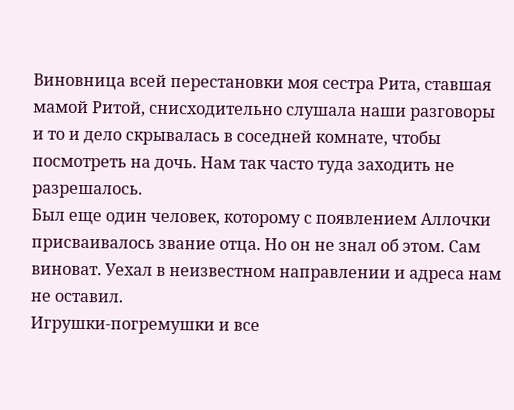Виновница всей перестановки моя сестра Рита, ставшая мамой Ритой, снисходительно слушала наши разговоры и то и дело скрывалась в соседней комнате, чтобы посмотреть на дочь. Нам так часто туда заходить не разрешалось.
Был еще один человек, которому с появлением Аллочки присваивалось звание отца. Но он не знал об этом. Сам виноват. Уехал в неизвестном направлении и адреса нам не оставил.
Игрушки-погремушки и все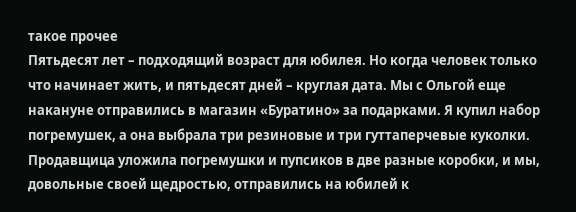такое прочее
Пятьдесят лет – подходящий возраст для юбилея. Но когда человек только что начинает жить, и пятьдесят дней – круглая дата. Мы с Ольгой еще накануне отправились в магазин «Буратино» за подарками. Я купил набор погремушек, а она выбрала три резиновые и три гуттаперчевые куколки. Продавщица уложила погремушки и пупсиков в две разные коробки, и мы, довольные своей щедростью, отправились на юбилей к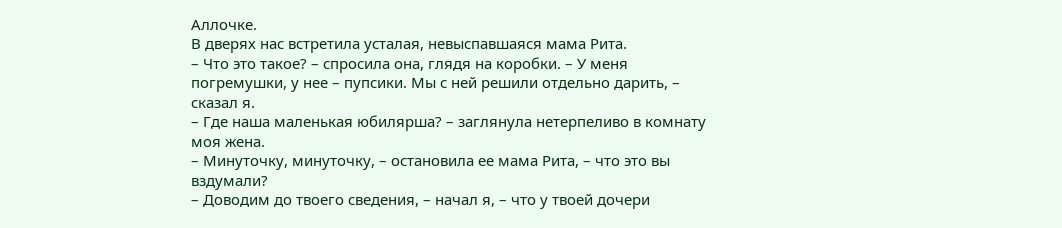Аллочке.
В дверях нас встретила усталая, невыспавшаяся мама Рита.
– Что это такое? – спросила она, глядя на коробки. – У меня погремушки, у нее – пупсики. Мы с ней решили отдельно дарить, – сказал я.
– Где наша маленькая юбилярша? – заглянула нетерпеливо в комнату моя жена.
– Минуточку, минуточку, – остановила ее мама Рита, – что это вы вздумали?
– Доводим до твоего сведения, – начал я, – что у твоей дочери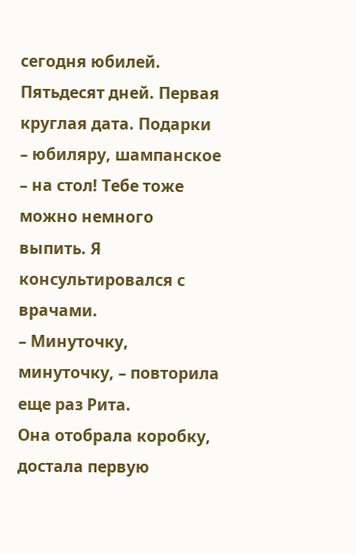сегодня юбилей. Пятьдесят дней. Первая круглая дата. Подарки – юбиляру, шампанское – на стол! Тебе тоже можно немного выпить. Я консультировался с врачами.
– Минуточку, минуточку, – повторила еще раз Рита.
Она отобрала коробку, достала первую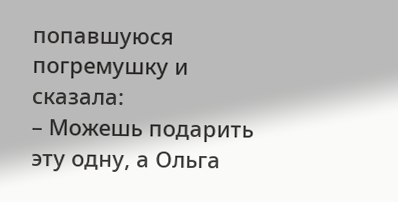попавшуюся погремушку и сказала:
– Можешь подарить эту одну, а Ольга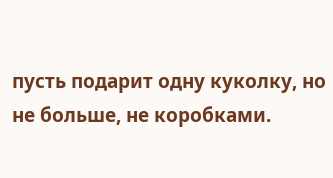пусть подарит одну куколку, но не больше, не коробками.